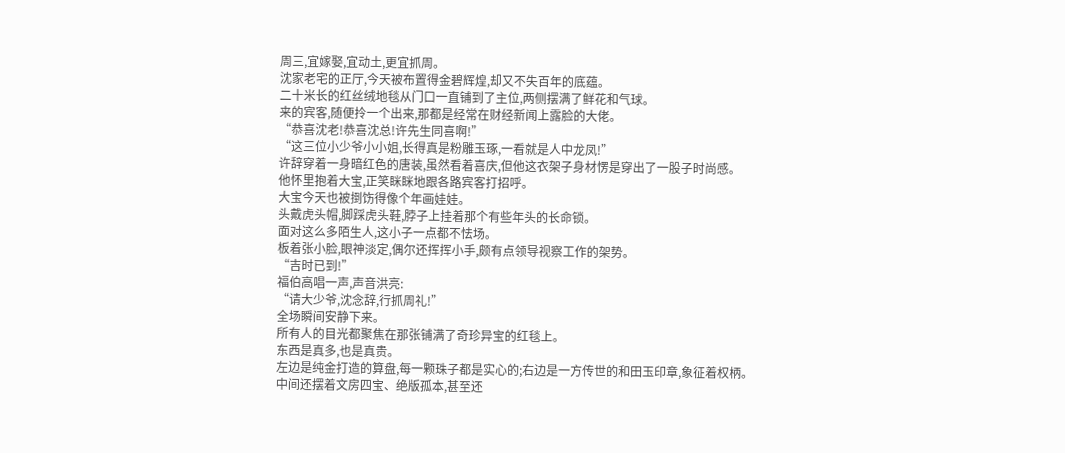周三,宜嫁娶,宜动土,更宜抓周。
沈家老宅的正厅,今天被布置得金碧辉煌,却又不失百年的底蕴。
二十米长的红丝绒地毯从门口一直铺到了主位,两侧摆满了鲜花和气球。
来的宾客,随便拎一个出来,那都是经常在财经新闻上露脸的大佬。
“恭喜沈老!恭喜沈总!许先生同喜啊!”
“这三位小少爷小小姐,长得真是粉雕玉琢,一看就是人中龙凤!”
许辞穿着一身暗红色的唐装,虽然看着喜庆,但他这衣架子身材愣是穿出了一股子时尚感。
他怀里抱着大宝,正笑眯眯地跟各路宾客打招呼。
大宝今天也被捯饬得像个年画娃娃。
头戴虎头帽,脚踩虎头鞋,脖子上挂着那个有些年头的长命锁。
面对这么多陌生人,这小子一点都不怯场。
板着张小脸,眼神淡定,偶尔还挥挥小手,颇有点领导视察工作的架势。
“吉时已到!”
福伯高唱一声,声音洪亮:
“请大少爷,沈念辞,行抓周礼!”
全场瞬间安静下来。
所有人的目光都聚焦在那张铺满了奇珍异宝的红毯上。
东西是真多,也是真贵。
左边是纯金打造的算盘,每一颗珠子都是实心的;右边是一方传世的和田玉印章,象征着权柄。
中间还摆着文房四宝、绝版孤本,甚至还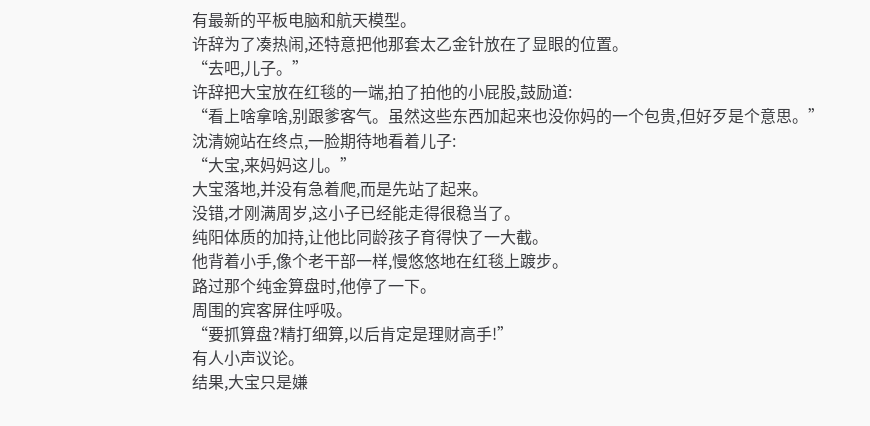有最新的平板电脑和航天模型。
许辞为了凑热闹,还特意把他那套太乙金针放在了显眼的位置。
“去吧,儿子。”
许辞把大宝放在红毯的一端,拍了拍他的小屁股,鼓励道:
“看上啥拿啥,别跟爹客气。虽然这些东西加起来也没你妈的一个包贵,但好歹是个意思。”
沈清婉站在终点,一脸期待地看着儿子:
“大宝,来妈妈这儿。”
大宝落地,并没有急着爬,而是先站了起来。
没错,才刚满周岁,这小子已经能走得很稳当了。
纯阳体质的加持,让他比同龄孩子育得快了一大截。
他背着小手,像个老干部一样,慢悠悠地在红毯上踱步。
路过那个纯金算盘时,他停了一下。
周围的宾客屏住呼吸。
“要抓算盘?精打细算,以后肯定是理财高手!”
有人小声议论。
结果,大宝只是嫌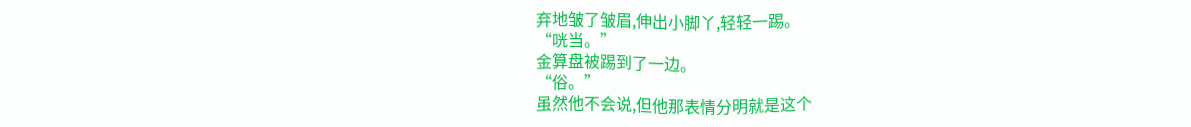弃地皱了皱眉,伸出小脚丫,轻轻一踢。
“咣当。”
金算盘被踢到了一边。
“俗。”
虽然他不会说,但他那表情分明就是这个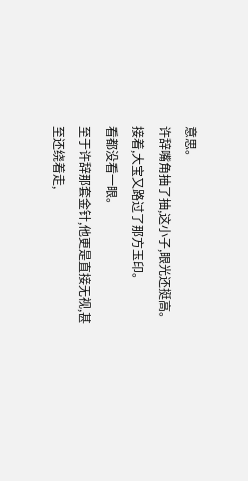意思。
许辞嘴角抽了抽,这小子,眼光还挺高。
接着,大宝又路过了那方玉印。
看都没看一眼。
至于许辞那套金针,他更是直接无视,甚至还绕着走,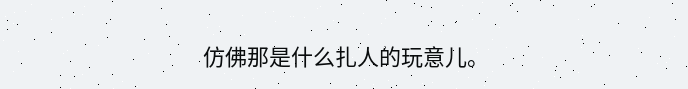仿佛那是什么扎人的玩意儿。